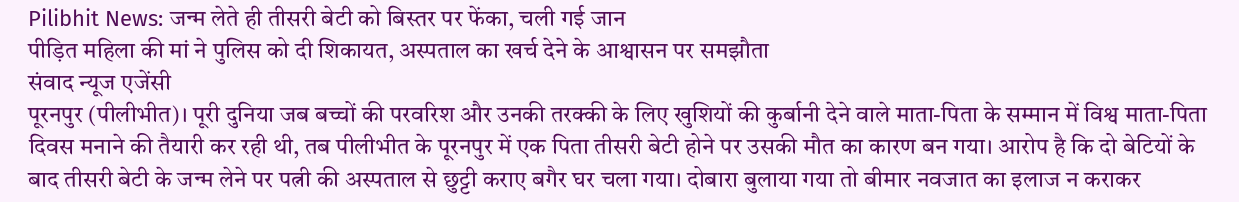Pilibhit News: जन्म लेते ही तीसरी बेटी को बिस्तर पर फेंका, चली गई जान
पीड़ित महिला की मां ने पुलिस को दी शिकायत, अस्पताल का खर्च देने के आश्वासन पर समझौता
संवाद न्यूज एजेंसी
पूरनपुर (पीलीभीत)। पूरी दुनिया जब बच्चों की परवरिश और उनकी तरक्की के लिए खुशियों की कुर्बानी देने वाले माता-पिता के सम्मान में विश्व माता-पिता दिवस मनाने की तैयारी कर रही थी, तब पीलीभीत के पूरनपुर में एक पिता तीसरी बेटी होने पर उसकी मौत का कारण बन गया। आरोप है कि दो बेटियों के बाद तीसरी बेटी के जन्म लेने पर पत्नी की अस्पताल से छुट्टी कराए बगैर घर चला गया। दोबारा बुलाया गया तो बीमार नवजात का इलाज न कराकर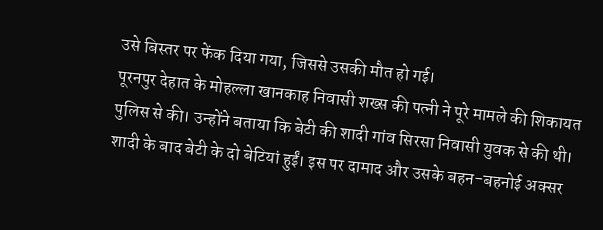उसे बिस्तर पर फेंक दिया गया, जिससे उसकी मौत हो गई।
पूरनपुर देहात के मोहल्ला खानकाह निवासी शख्स की पत्नी ने पूरे मामले की शिकायत पुलिस से की। उन्होंने बताया कि बेटी की शादी गांव सिरसा निवासी युवक से की थी। शादी के बाद बेटी के दो बेटियां हुईं। इस पर दामाद और उसके बहन-बहनोई अक्सर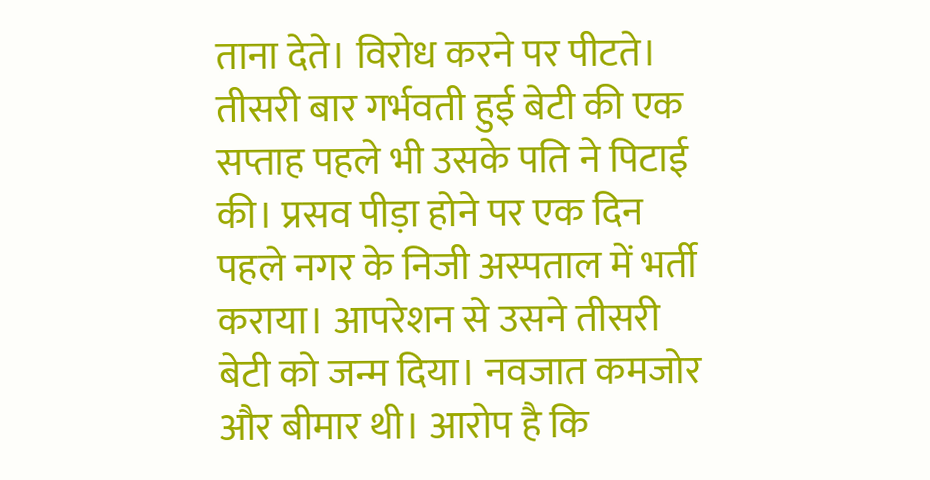ताना देते। विरोध करने पर पीटते। तीसरी बार गर्भवती हुई बेटी की एक सप्ताह पहले भी उसके पति ने पिटाई की। प्रसव पीड़ा होने पर एक दिन पहले नगर के निजी अस्पताल में भर्ती कराया। आपरेशन से उसने तीसरी बेटी को जन्म दिया। नवजात कमजोर और बीमार थी। आरोप है कि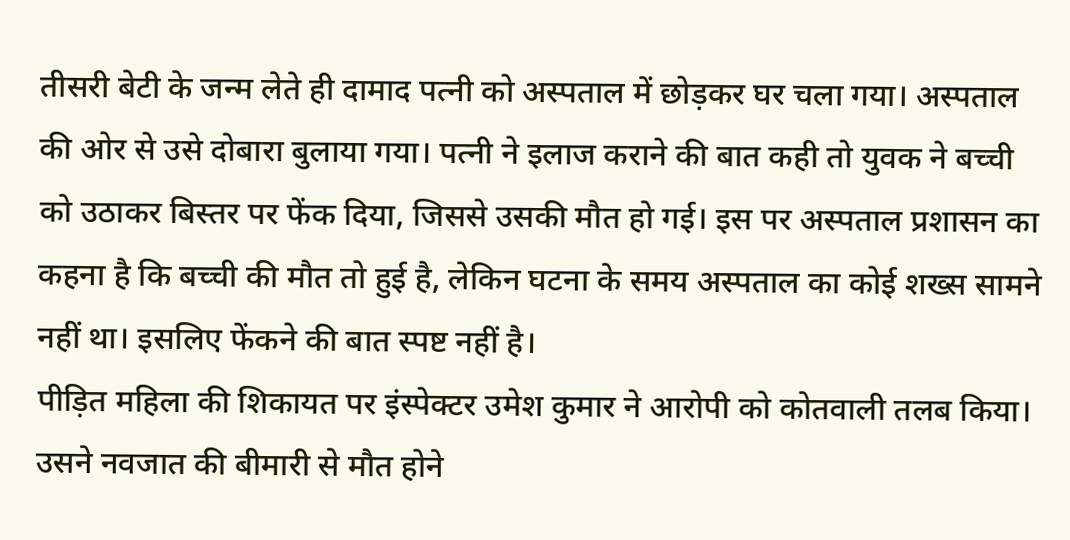तीसरी बेटी के जन्म लेते ही दामाद पत्नी को अस्पताल में छोड़कर घर चला गया। अस्पताल की ओर से उसे दोबारा बुलाया गया। पत्नी ने इलाज कराने की बात कही तो युवक ने बच्ची को उठाकर बिस्तर पर फेंक दिया, जिससे उसकी मौत हो गई। इस पर अस्पताल प्रशासन का कहना है कि बच्ची की मौत तो हुई है, लेकिन घटना के समय अस्पताल का कोई शख्स सामने नहीं था। इसलिए फेंकने की बात स्पष्ट नहीं है।
पीड़ित महिला की शिकायत पर इंस्पेक्टर उमेश कुमार ने आरोपी को कोतवाली तलब किया। उसने नवजात की बीमारी से मौत होने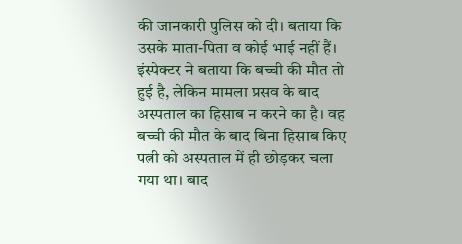की जानकारी पुलिस को दी। बताया कि उसके माता-पिता व कोई भाई नहीं हैं। इंस्पेक्टर ने बताया कि बच्ची की मौत तो हुई है, लेकिन मामला प्रसव के बाद अस्पताल का हिसाब न करने का है। वह बच्ची की मौत के बाद बिना हिसाब किए पत्नी को अस्पताल में ही छोड़कर चला गया था। बाद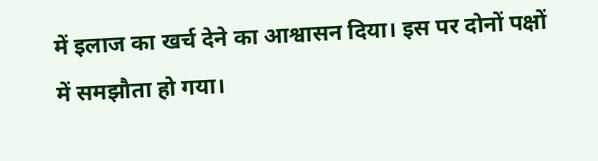में इलाज का खर्च देने का आश्वासन दिया। इस पर दोनों पक्षों में समझौता हो गया।